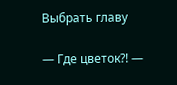Выбрать главу

— Где цветок?! —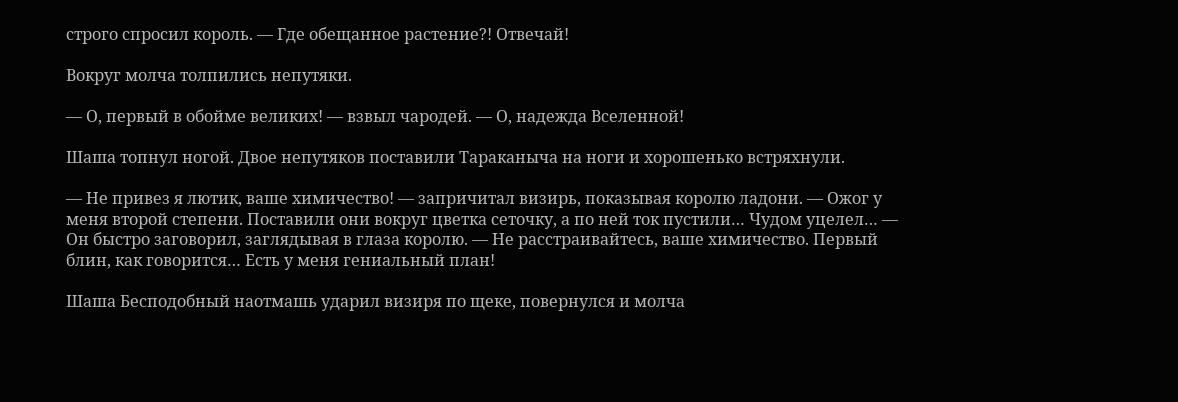строго спросил король. — Где обещанное растение?! Отвечай!

Вокруг молча толпились непутяки.

— О, первый в обойме великих! — взвыл чародей. — О, надежда Вселенной!

Шаша топнул ногой. Двое непутяков поставили Тараканыча на ноги и хорошенько встряхнули.

— Не привез я лютик, ваше химичество! — запричитал визирь, показывая королю ладони. — Ожог у меня второй степени. Поставили они вокруг цветка сеточку, а по ней ток пустили… Чудом уцелел… — Он быстро заговорил, заглядывая в глаза королю. — Не расстраивайтесь, ваше химичество. Первый блин, как говорится… Есть у меня гениальный план!

Шаша Бесподобный наотмашь ударил визиря по щеке, повернулся и молча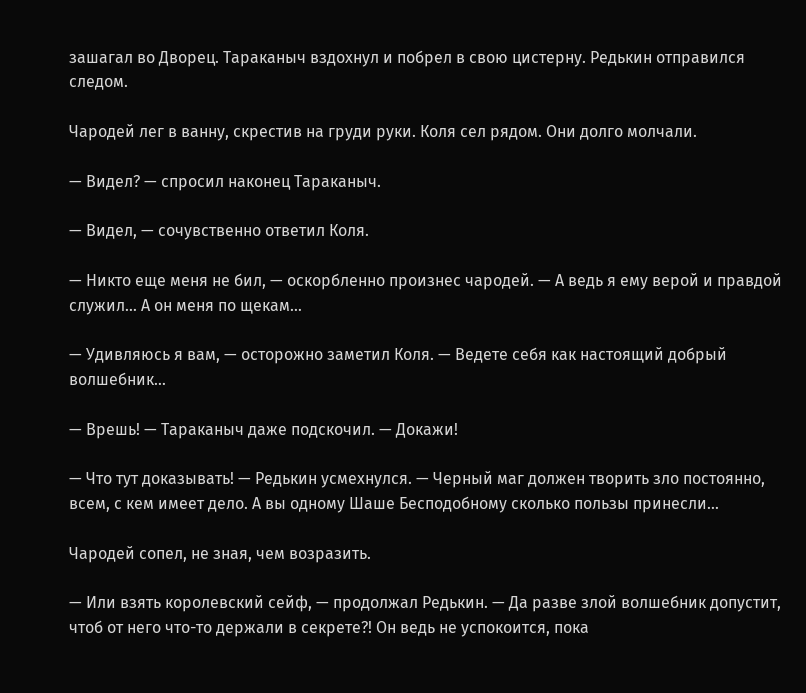зашагал во Дворец. Тараканыч вздохнул и побрел в свою цистерну. Редькин отправился следом.

Чародей лег в ванну, скрестив на груди руки. Коля сел рядом. Они долго молчали.

— Видел? — спросил наконец Тараканыч.

— Видел, — сочувственно ответил Коля.

— Никто еще меня не бил, — оскорбленно произнес чародей. — А ведь я ему верой и правдой служил… А он меня по щекам…

— Удивляюсь я вам, — осторожно заметил Коля. — Ведете себя как настоящий добрый волшебник…

— Врешь! — Тараканыч даже подскочил. — Докажи!

— Что тут доказывать! — Редькин усмехнулся. — Черный маг должен творить зло постоянно, всем, с кем имеет дело. А вы одному Шаше Бесподобному сколько пользы принесли…

Чародей сопел, не зная, чем возразить.

— Или взять королевский сейф, — продолжал Редькин. — Да разве злой волшебник допустит, чтоб от него что-то держали в секрете?! Он ведь не успокоится, пока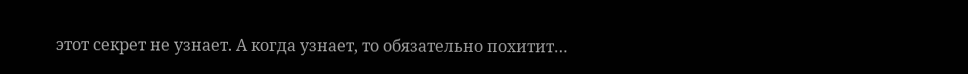этот секрет не узнает. А когда узнает, то обязательно похитит…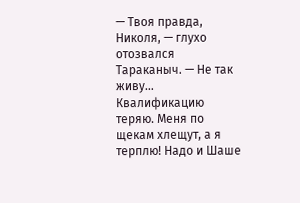— Твоя правда, Николя, — глухо отозвался Тараканыч. — Не так живу… Квалификацию теряю. Меня по щекам хлещут, а я терплю! Надо и Шаше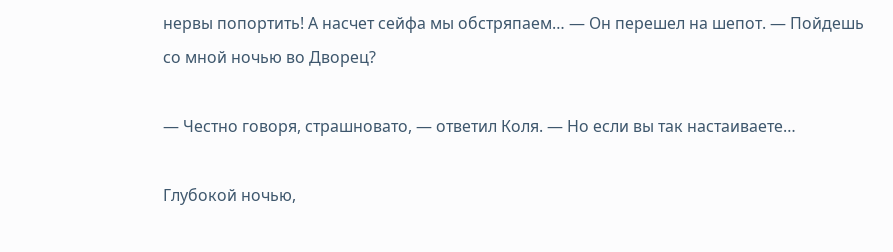нервы попортить! А насчет сейфа мы обстряпаем… — Он перешел на шепот. — Пойдешь со мной ночью во Дворец?

— Честно говоря, страшновато, — ответил Коля. — Но если вы так настаиваете…

Глубокой ночью,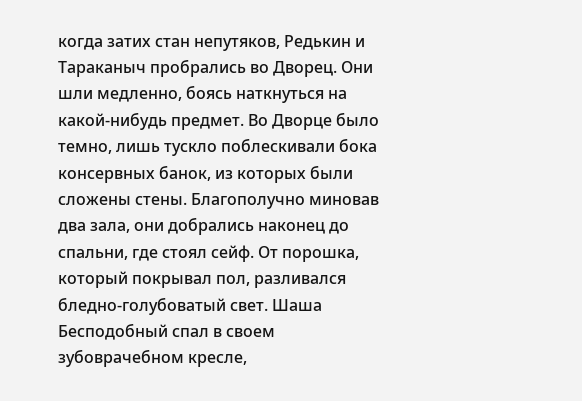когда затих стан непутяков, Редькин и Тараканыч пробрались во Дворец. Они шли медленно, боясь наткнуться на какой-нибудь предмет. Во Дворце было темно, лишь тускло поблескивали бока консервных банок, из которых были сложены стены. Благополучно миновав два зала, они добрались наконец до спальни, где стоял сейф. От порошка, который покрывал пол, разливался бледно-голубоватый свет. Шаша Бесподобный спал в своем зубоврачебном кресле,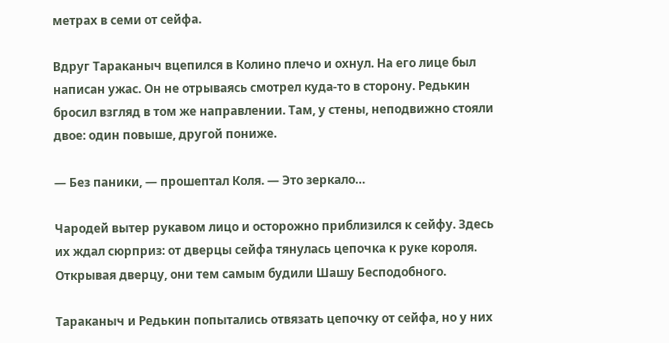метрах в семи от сейфа.

Вдруг Тараканыч вцепился в Колино плечо и охнул. На его лице был написан ужас. Он не отрываясь смотрел куда-то в сторону. Редькин бросил взгляд в том же направлении. Там, у стены, неподвижно стояли двое: один повыше, другой пониже.

— Без паники, — прошептал Коля. — Это зеркало…

Чародей вытер рукавом лицо и осторожно приблизился к сейфу. Здесь их ждал сюрприз: от дверцы сейфа тянулась цепочка к руке короля. Открывая дверцу, они тем самым будили Шашу Бесподобного.

Тараканыч и Редькин попытались отвязать цепочку от сейфа, но у них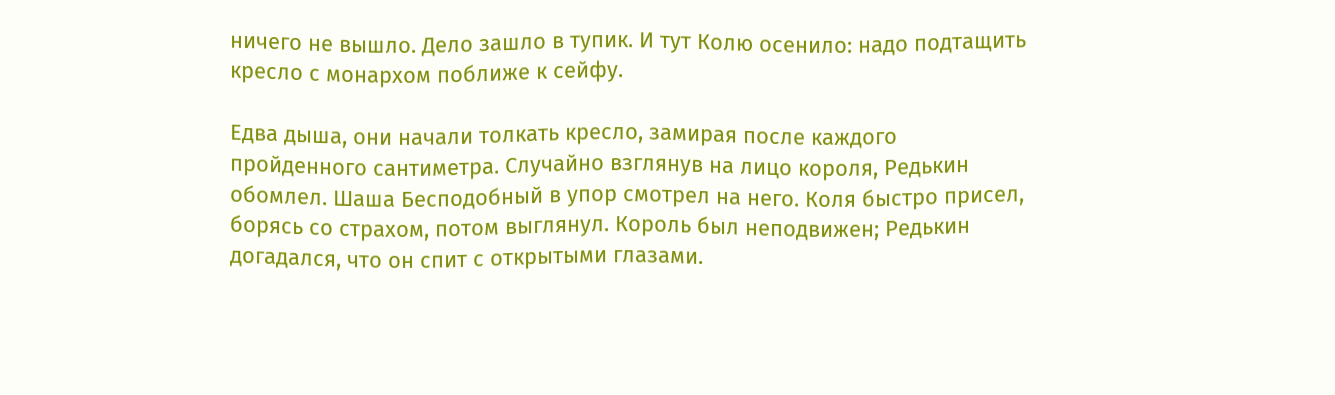ничего не вышло. Дело зашло в тупик. И тут Колю осенило: надо подтащить кресло с монархом поближе к сейфу.

Едва дыша, они начали толкать кресло, замирая после каждого пройденного сантиметра. Случайно взглянув на лицо короля, Редькин обомлел. Шаша Бесподобный в упор смотрел на него. Коля быстро присел, борясь со страхом, потом выглянул. Король был неподвижен; Редькин догадался, что он спит с открытыми глазами.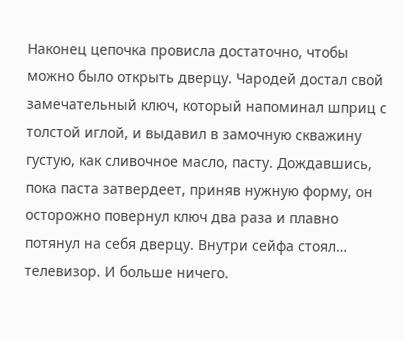Наконец цепочка провисла достаточно, чтобы можно было открыть дверцу. Чародей достал свой замечательный ключ, который напоминал шприц с толстой иглой, и выдавил в замочную скважину густую, как сливочное масло, пасту. Дождавшись, пока паста затвердеет, приняв нужную форму, он осторожно повернул ключ два раза и плавно потянул на себя дверцу. Внутри сейфа стоял… телевизор. И больше ничего.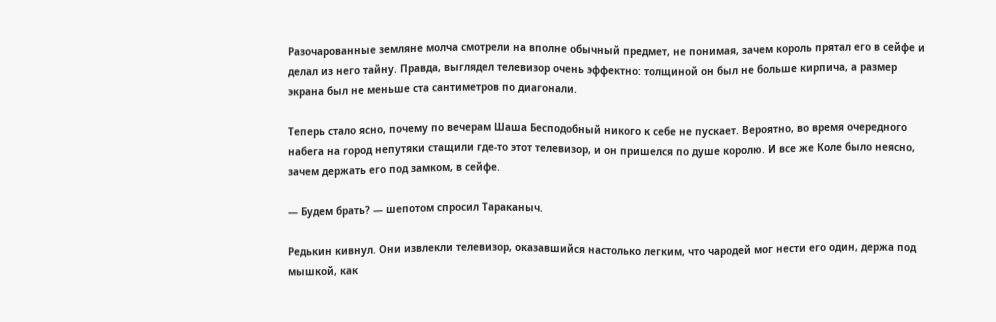Разочарованные земляне молча смотрели на вполне обычный предмет, не понимая, зачем король прятал его в сейфе и делал из него тайну. Правда, выглядел телевизор очень эффектно: толщиной он был не больше кирпича, а размер экрана был не меньше ста сантиметров по диагонали.

Теперь стало ясно, почему по вечерам Шаша Бесподобный никого к себе не пускает. Вероятно, во время очередного набега на город непутяки стащили где-то этот телевизор, и он пришелся по душе королю. И все же Коле было неясно, зачем держать его под замком, в сейфе.

— Будем брать? — шепотом спросил Тараканыч.

Редькин кивнул. Они извлекли телевизор, оказавшийся настолько легким, что чародей мог нести его один, держа под мышкой, как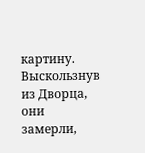картину. Выскользнув из Дворца, они замерли,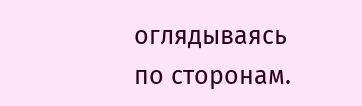оглядываясь по сторонам.